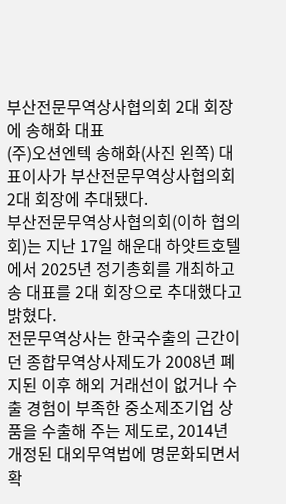부산전문무역상사협의회 2대 회장에 송해화 대표
(주)오션엔텍 송해화(사진 왼쪽) 대표이사가 부산전문무역상사협의회 2대 회장에 추대됐다.
부산전문무역상사협의회(이하 협의회)는 지난 17일 해운대 하얏트호텔에서 2025년 정기총회를 개최하고 송 대표를 2대 회장으로 추대했다고 밝혔다.
전문무역상사는 한국수출의 근간이던 종합무역상사제도가 2008년 폐지된 이후 해외 거래선이 없거나 수출 경험이 부족한 중소제조기업 상품을 수출해 주는 제도로, 2014년 개정된 대외무역법에 명문화되면서 확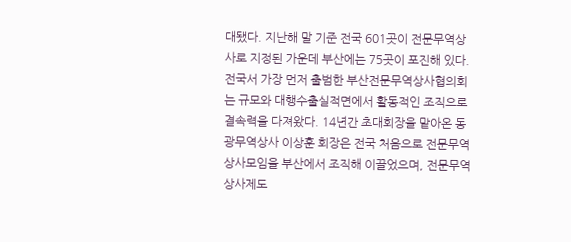대됐다. 지난해 말 기준 전국 601곳이 전문무역상사로 지정된 가운데 부산에는 75곳이 포진해 있다.
전국서 가장 먼저 출범한 부산전문무역상사협의회는 규모와 대행수출실적면에서 활동적인 조직으로 결속력을 다져왔다. 14년간 초대회장을 맡아온 동광무역상사 이상훈 회장은 전국 처음으로 전문무역상사모임을 부산에서 조직해 이끌었으며, 전문무역상사제도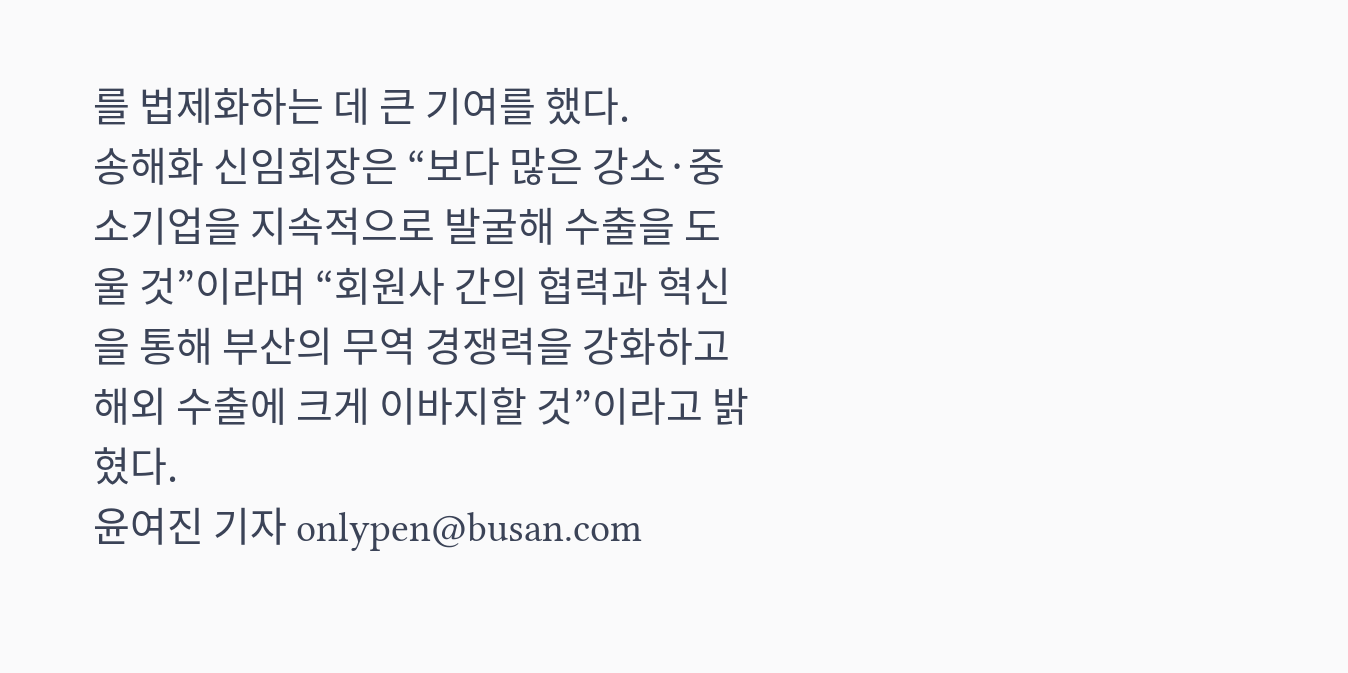를 법제화하는 데 큰 기여를 했다.
송해화 신임회장은 “보다 많은 강소·중소기업을 지속적으로 발굴해 수출을 도울 것”이라며 “회원사 간의 협력과 혁신을 통해 부산의 무역 경쟁력을 강화하고 해외 수출에 크게 이바지할 것”이라고 밝혔다.
윤여진 기자 onlypen@busan.com